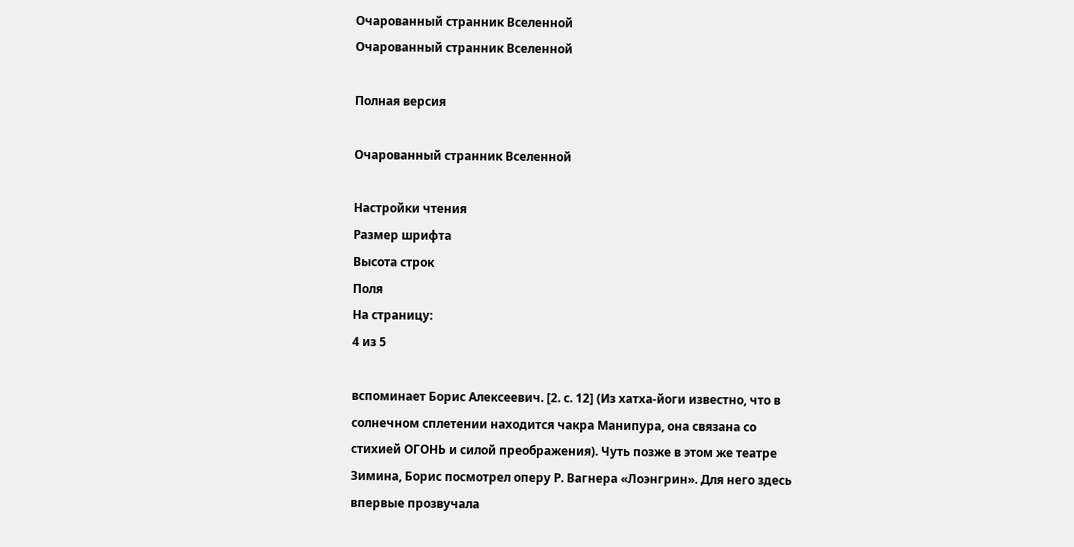Очарованный странник Вселенной
Очарованный странник Вселенной

Полная версия

Очарованный странник Вселенной

Настройки чтения
Размер шрифта
Высота строк
Поля
На страницу:
4 из 5

вспоминает Борис Алексеевич. [2. с. 12] (Из хатха-йоги известно, что в солнечном сплетении находится чакра Манипура, она связана со стихией ОГОНЬ и силой преображения). Чуть позже в этом же театре Зимина, Борис посмотрел оперу Р. Вагнера «Лоэнгрин». Для него здесь впервые прозвучала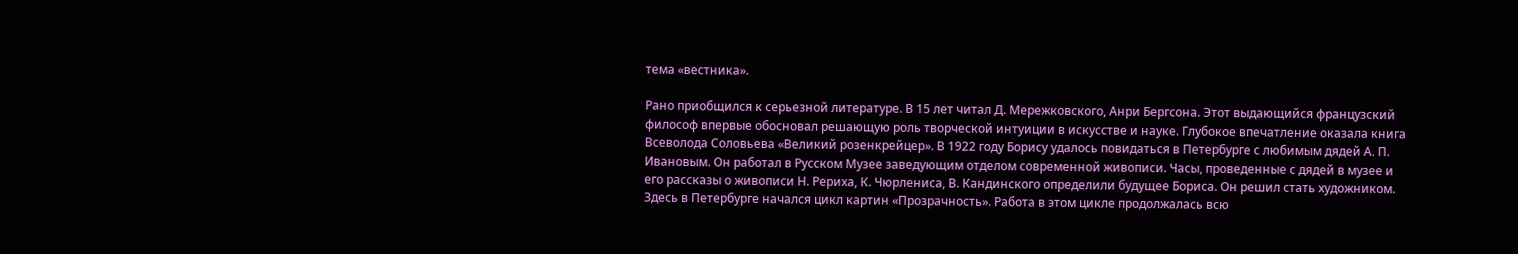тема «вестника».

Рано приобщился к серьезной литературе. В 15 лет читал Д. Мережковского, Анри Бергсона. Этот выдающийся французский философ впервые обосновал решающую роль творческой интуиции в искусстве и науке. Глубокое впечатление оказала книга Всеволода Соловьева «Великий розенкрейцер». В 1922 году Борису удалось повидаться в Петербурге с любимым дядей А. П. Ивановым. Он работал в Русском Музее заведующим отделом современной живописи. Часы, проведенные с дядей в музее и его рассказы о живописи Н. Рериха, К. Чюрлениса, В. Кандинского определили будущее Бориса. Он решил стать художником. Здесь в Петербурге начался цикл картин «Прозрачность». Работа в этом цикле продолжалась всю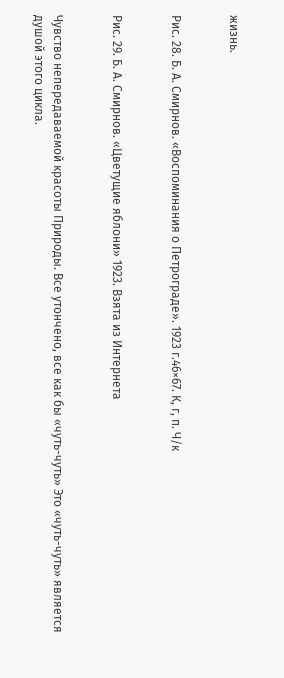жизнь.


Рис. 28. Б. А. Смирнов. «Воспоминания о Петрограде». 1923 г.46×67. К, г, п. Ч/к


Рис. 29. Б. А. Смирнов. «Цветущие яблони» 1923. Взята из Интернета


Чувство непередаваемой красоты Природы. Все утончено, все как бы «чуть-чуть» Это «чуть-чуть» является душой этого цикла.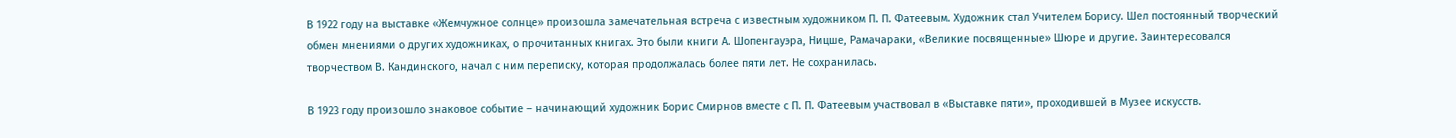В 1922 году на выставке «Жемчужное солнце» произошла замечательная встреча с известным художником П. П. Фатеевым. Художник стал Учителем Борису. Шел постоянный творческий обмен мнениями о других художниках, о прочитанных книгах. Это были книги А. Шопенгауэра, Ницше, Рамачараки, «Великие посвященные» Шюре и другие. Заинтересовался творчеством В. Кандинского, начал с ним переписку, которая продолжалась более пяти лет. Не сохранилась.

В 1923 году произошло знаковое событие – начинающий художник Борис Смирнов вместе с П. П. Фатеевым участвовал в «Выставке пяти», проходившей в Музее искусств.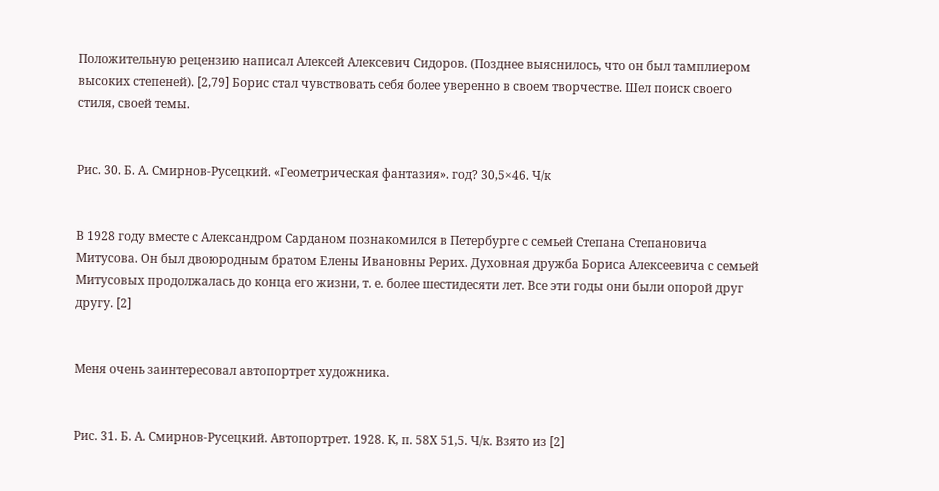Положительную рецензию написал Алексей Алексевич Сидоров. (Позднее выяснилось, что он был тамплиером высоких степеней). [2,79] Борис стал чувствовать себя более уверенно в своем творчестве. Шел поиск своего стиля, своей темы.


Рис. 30. Б. А. Смирнов-Русецкий. «Геометрическая фантазия». год? 30,5×46. Ч/к


В 1928 году вместе с Александром Сарданом познакомился в Петербурге с семьей Степана Степановича Митусова. Он был двоюродным братом Елены Ивановны Рерих. Духовная дружба Бориса Алексеевича с семьей Митусовых продолжалась до конца его жизни, т. е. более шестидесяти лет. Все эти годы они были опорой друг другу. [2]


Меня очень заинтересовал автопортрет художника.


Рис. 31. Б. А. Смирнов-Русецкий. Автопортрет. 1928. К, п. 58Х 51,5. Ч/к. Взято из [2]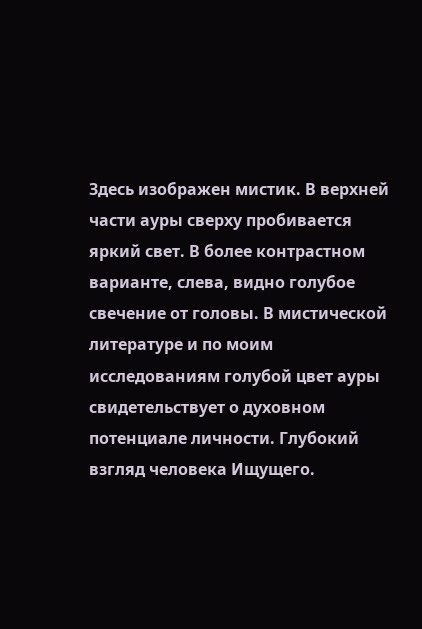Здесь изображен мистик. В верхней части ауры сверху пробивается яркий свет. В более контрастном варианте, слева, видно голубое свечение от головы. В мистической литературе и по моим исследованиям голубой цвет ауры свидетельствует о духовном потенциале личности. Глубокий взгляд человека Ищущего.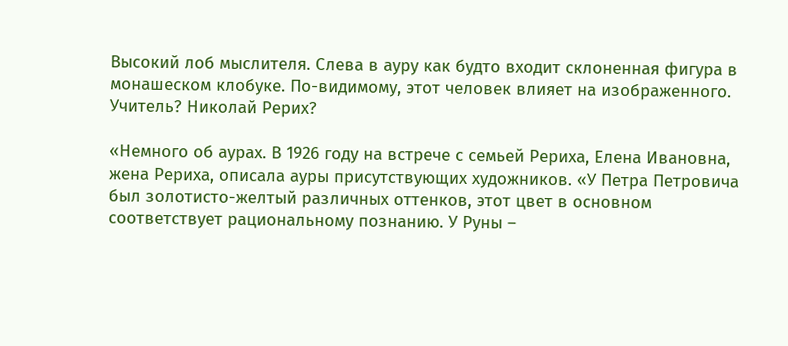Высокий лоб мыслителя. Слева в ауру как будто входит склоненная фигура в монашеском клобуке. По-видимому, этот человек влияет на изображенного. Учитель? Николай Рерих?

«Немного об аурах. В 1926 году на встрече с семьей Рериха, Елена Ивановна, жена Рериха, описала ауры присутствующих художников. «У Петра Петровича был золотисто-желтый различных оттенков, этот цвет в основном соответствует рациональному познанию. У Руны –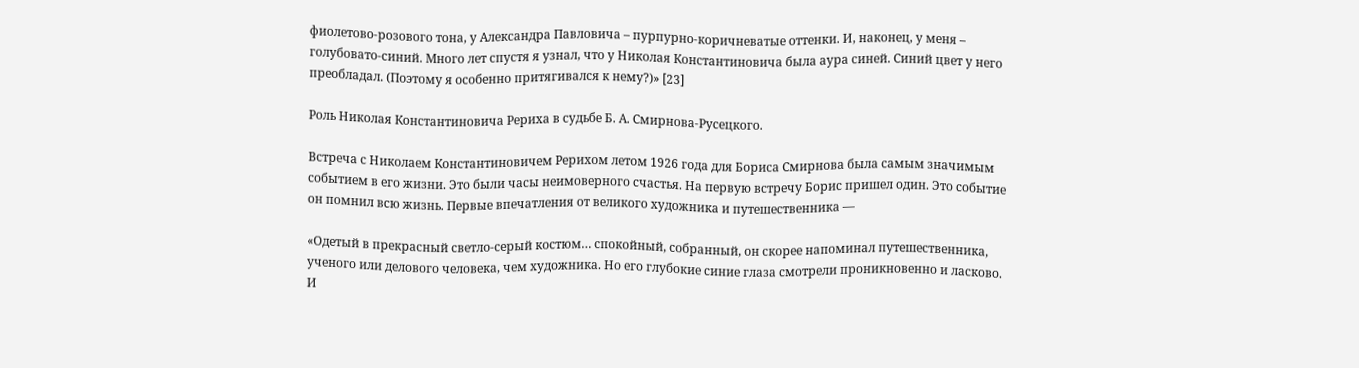фиолетово-розового тона, у Александра Павловича – пурпурно-коричневатые оттенки. И, наконец, у меня – голубовато-синий. Много лет спустя я узнал, что у Николая Константиновича была аура синей. Синий цвет у него преобладал. (Поэтому я особенно притягивался к нему?)» [23]

Роль Николая Константиновича Рериха в судьбе Б. А. Смирнова-Русецкого.

Встреча с Николаем Константиновичем Рерихом летом 1926 года для Бориса Смирнова была самым значимым событием в его жизни. Это были часы неимоверного счастья. На первую встречу Борис пришел один. Это событие он помнил всю жизнь. Первые впечатления от великого художника и путешественника —

«Одетый в прекрасный светло-серый костюм… спокойный, собранный, он скорее напоминал путешественника, ученого или делового человека, чем художника. Но его глубокие синие глаза смотрели проникновенно и ласково. И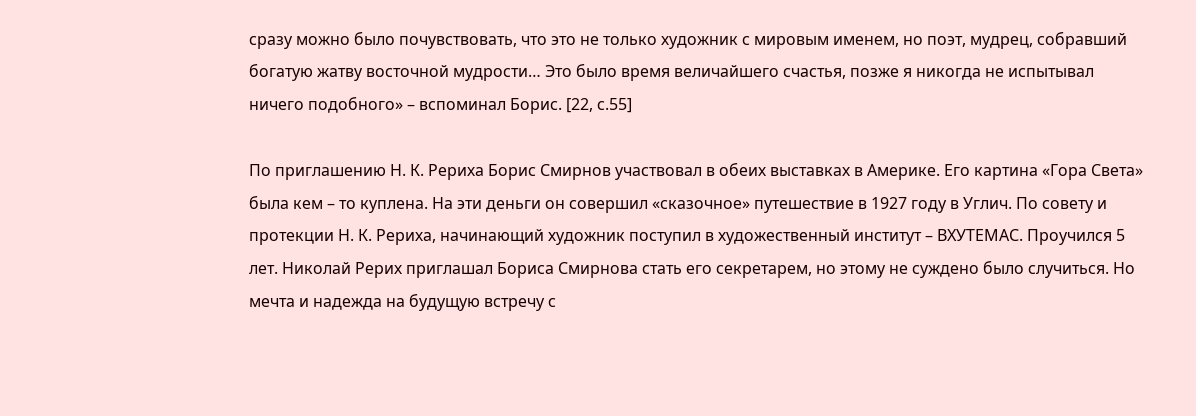сразу можно было почувствовать, что это не только художник с мировым именем, но поэт, мудрец, собравший богатую жатву восточной мудрости… Это было время величайшего счастья, позже я никогда не испытывал ничего подобного» – вспоминал Борис. [22, с.55]

По приглашению Н. К. Рериха Борис Смирнов участвовал в обеих выставках в Америке. Его картина «Гора Света» была кем – то куплена. На эти деньги он совершил «сказочное» путешествие в 1927 году в Углич. По совету и протекции Н. К. Рериха, начинающий художник поступил в художественный институт – ВХУТЕМАС. Проучился 5 лет. Николай Рерих приглашал Бориса Смирнова стать его секретарем, но этому не суждено было случиться. Но мечта и надежда на будущую встречу с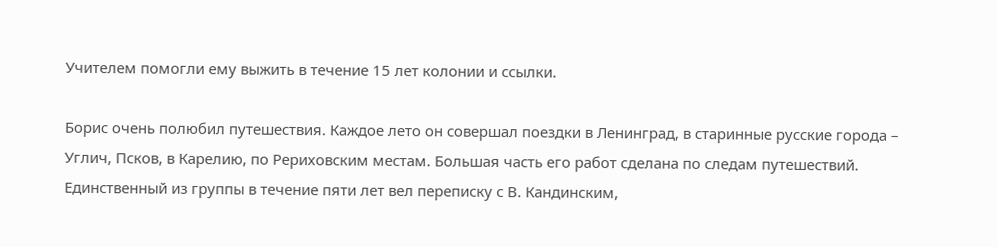Учителем помогли ему выжить в течение 15 лет колонии и ссылки.

Борис очень полюбил путешествия. Каждое лето он совершал поездки в Ленинград, в старинные русские города – Углич, Псков, в Карелию, по Рериховским местам. Большая часть его работ сделана по следам путешествий. Единственный из группы в течение пяти лет вел переписку с В. Кандинским,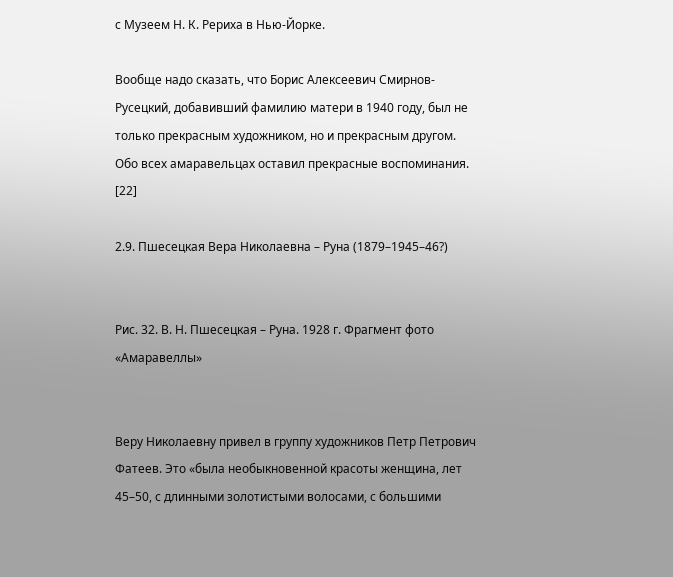с Музеем Н. К. Рериха в Нью-Йорке.

Вообще надо сказать, что Борис Алексеевич Смирнов-Русецкий, добавивший фамилию матери в 1940 году, был не только прекрасным художником, но и прекрасным другом. Обо всех амаравельцах оставил прекрасные воспоминания. [22]

2.9. Пшесецкая Вера Николаевна – Руна (1879–1945–46?)


Рис. 32. В. Н. Пшесецкая – Руна. 1928 г. Фрагмент фото «Амаравеллы»


Веру Николаевну привел в группу художников Петр Петрович Фатеев. Это «была необыкновенной красоты женщина, лет 45–50, с длинными золотистыми волосами, с большими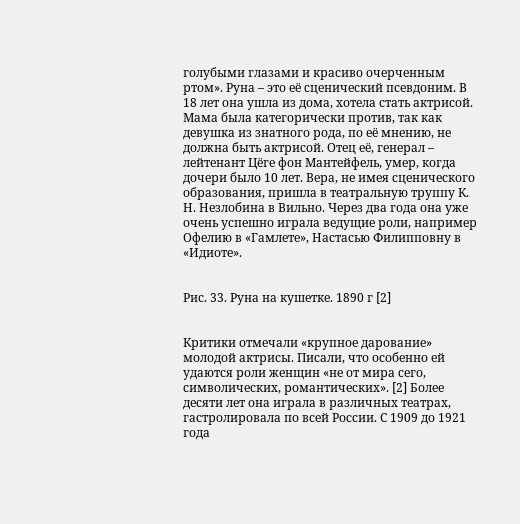голубыми глазами и красиво очерченным ртом». Руна – это её сценический псевдоним. В 18 лет она ушла из дома, хотела стать актрисой. Мама была категорически против, так как девушка из знатного рода, по её мнению, не должна быть актрисой. Отец её, генерал – лейтенант Цёге фон Мантейфель, умер, когда дочери было 10 лет. Вера, не имея сценического образования, пришла в театральную труппу К. Н. Незлобина в Вильно. Через два года она уже очень успешно играла ведущие роли, например Офелию в «Гамлете», Настасью Филипповну в «Идиоте».


Рис. 33. Руна на кушетке. 1890 г [2]


Критики отмечали «крупное дарование» молодой актрисы. Писали, что особенно ей удаются роли женщин «не от мира сего, символических, романтических». [2] Более десяти лет она играла в различных театрах, гастролировала по всей России. С 1909 до 1921 года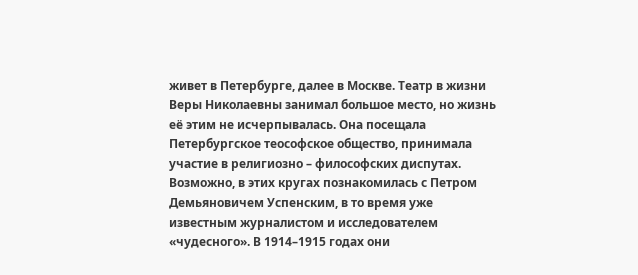живет в Петербурге, далее в Москве. Театр в жизни Веры Николаевны занимал большое место, но жизнь её этим не исчерпывалась. Она посещала Петербургское теософское общество, принимала участие в религиозно – философских диспутах. Возможно, в этих кругах познакомилась с Петром Демьяновичем Успенским, в то время уже известным журналистом и исследователем «чудесного». В 1914–1915 годах они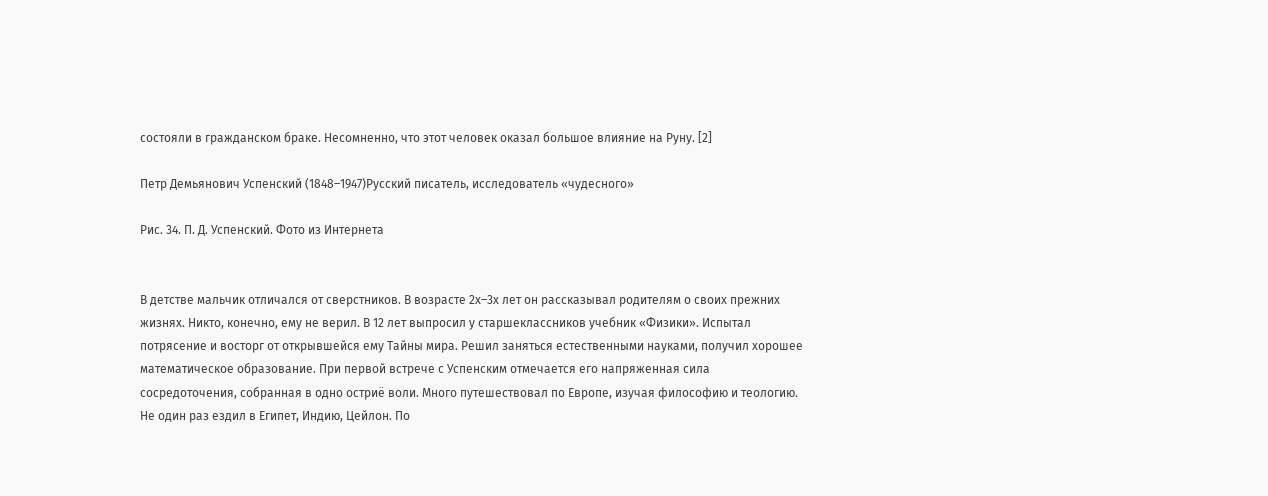состояли в гражданском браке. Несомненно, что этот человек оказал большое влияние на Руну. [2]

Петр Демьянович Успенский (1848–1947)Русский писатель, исследователь «чудесного»

Рис. 34. П. Д. Успенский. Фото из Интернета


В детстве мальчик отличался от сверстников. В возрасте 2х–3х лет он рассказывал родителям о своих прежних жизнях. Никто, конечно, ему не верил. В 12 лет выпросил у старшеклассников учебник «Физики». Испытал потрясение и восторг от открывшейся ему Тайны мира. Решил заняться естественными науками, получил хорошее математическое образование. При первой встрече с Успенским отмечается его напряженная сила сосредоточения, собранная в одно остриё воли. Много путешествовал по Европе, изучая философию и теологию. Не один раз ездил в Египет, Индию, Цейлон. По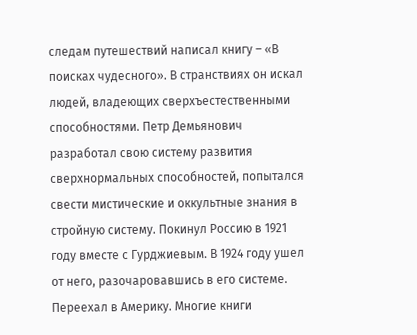следам путешествий написал книгу – «В поисках чудесного». В странствиях он искал людей, владеющих сверхъестественными способностями. Петр Демьянович разработал свою систему развития сверхнормальных способностей, попытался свести мистические и оккультные знания в стройную систему. Покинул Россию в 1921 году вместе с Гурджиевым. В 1924 году ушел от него, разочаровавшись в его системе. Переехал в Америку. Многие книги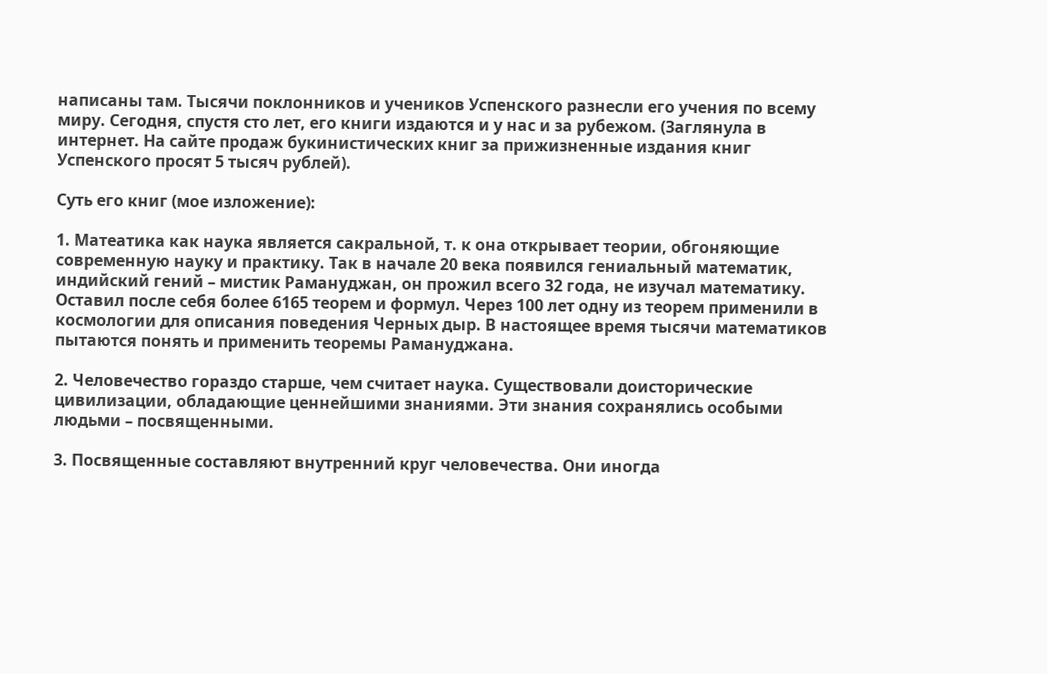написаны там. Тысячи поклонников и учеников Успенского разнесли его учения по всему миру. Сегодня, спустя сто лет, его книги издаются и у нас и за рубежом. (Заглянула в интернет. На сайте продаж букинистических книг за прижизненные издания книг Успенского просят 5 тысяч рублей).

Суть его книг (мое изложение):

1. Матеатика как наука является сакральной, т. к она открывает теории, обгоняющие современную науку и практику. Так в начале 20 века появился гениальный математик, индийский гений – мистик Рамануджан, он прожил всего 32 года, не изучал математику. Оставил после себя более 6165 теорем и формул. Через 100 лет одну из теорем применили в космологии для описания поведения Черных дыр. В настоящее время тысячи математиков пытаются понять и применить теоремы Рамануджана.

2. Человечество гораздо старше, чем считает наука. Существовали доисторические цивилизации, обладающие ценнейшими знаниями. Эти знания сохранялись особыми людьми – посвященными.

3. Посвященные составляют внутренний круг человечества. Они иногда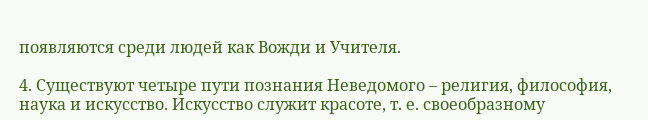появляются среди людей как Вожди и Учителя.

4. Существуют четыре пути познания Неведомого – религия, философия, наука и искусство. Искусство служит красоте, т. е. своеобразному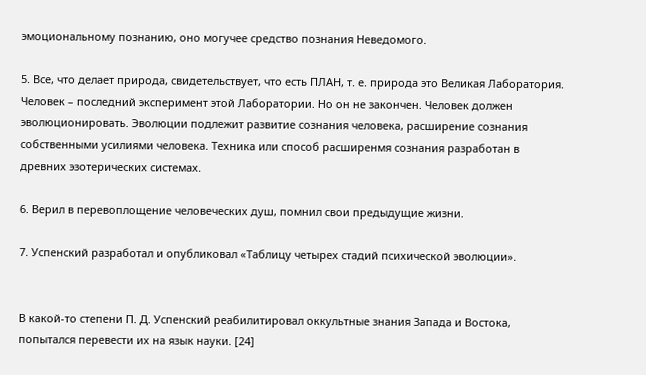эмоциональному познанию, оно могучее средство познания Неведомого.

5. Все, что делает природа, свидетельствует, что есть ПЛАН, т. е. природа это Великая Лаборатория. Человек – последний эксперимент этой Лаборатории. Но он не закончен. Человек должен эволюционировать. Эволюции подлежит развитие сознания человека, расширение сознания собственными усилиями человека. Техника или способ расширенмя сознания разработан в древних эзотерических системах.

6. Верил в перевоплощение человеческих душ, помнил свои предыдущие жизни.

7. Успенский разработал и опубликовал «Таблицу четырех стадий психической эволюции».


В какой-то степени П. Д. Успенский реабилитировал оккультные знания Запада и Востока, попытался перевести их на язык науки. [24]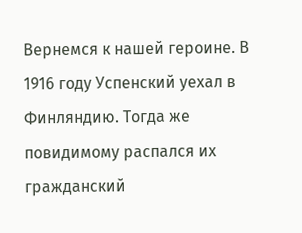Вернемся к нашей героине. В 1916 году Успенский уехал в Финляндию. Тогда же повидимому распался их гражданский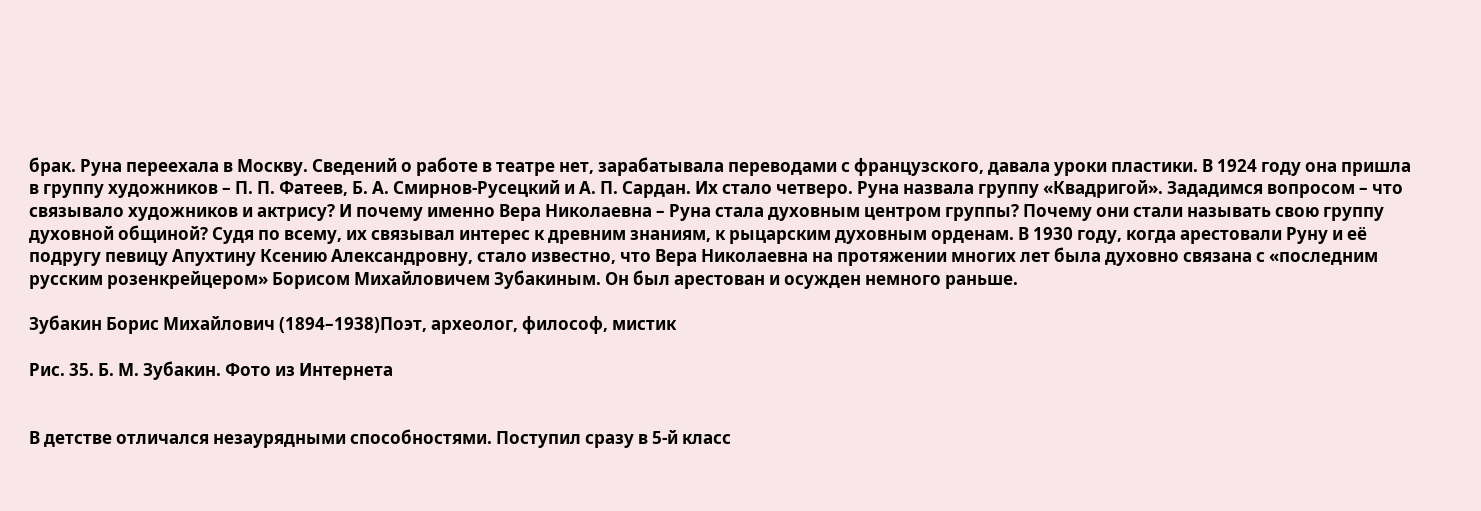брак. Руна переехала в Москву. Сведений о работе в театре нет, зарабатывала переводами с французского, давала уроки пластики. В 1924 году она пришла в группу художников – П. П. Фатеев, Б. А. Смирнов-Русецкий и А. П. Сардан. Их стало четверо. Руна назвала группу «Квадригой». Зададимся вопросом – что связывало художников и актрису? И почему именно Вера Николаевна – Руна стала духовным центром группы? Почему они стали называть свою группу духовной общиной? Судя по всему, их связывал интерес к древним знаниям, к рыцарским духовным орденам. В 1930 году, когда арестовали Руну и её подругу певицу Апухтину Ксению Александровну, стало известно, что Вера Николаевна на протяжении многих лет была духовно связана с «последним русским розенкрейцером» Борисом Михайловичем Зубакиным. Он был арестован и осужден немного раньше.

Зубакин Борис Михайлович (1894–1938)Поэт, археолог, философ, мистик

Рис. 35. Б. М. Зубакин. Фото из Интернета


В детстве отличался незаурядными способностями. Поступил сразу в 5-й класс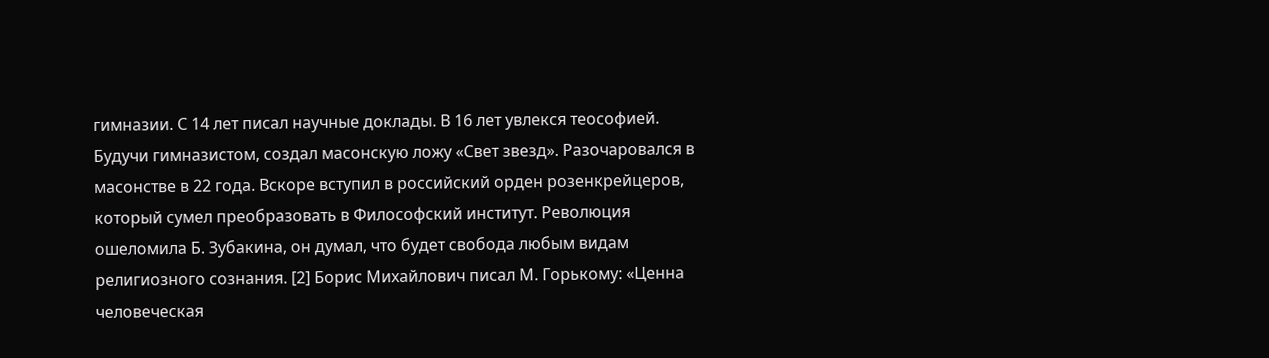гимназии. С 14 лет писал научные доклады. В 16 лет увлекся теософией. Будучи гимназистом, создал масонскую ложу «Свет звезд». Разочаровался в масонстве в 22 года. Вскоре вступил в российский орден розенкрейцеров, который сумел преобразовать в Философский институт. Революция ошеломила Б. Зубакина, он думал, что будет свобода любым видам религиозного сознания. [2] Борис Михайлович писал М. Горькому: «Ценна человеческая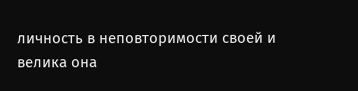личность в неповторимости своей и велика она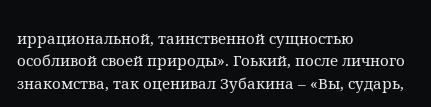иррациональной, таинственной сущностью особливой своей природы». Гоький, после личного знакомства, так оценивал Зубакина – «Вы, сударь,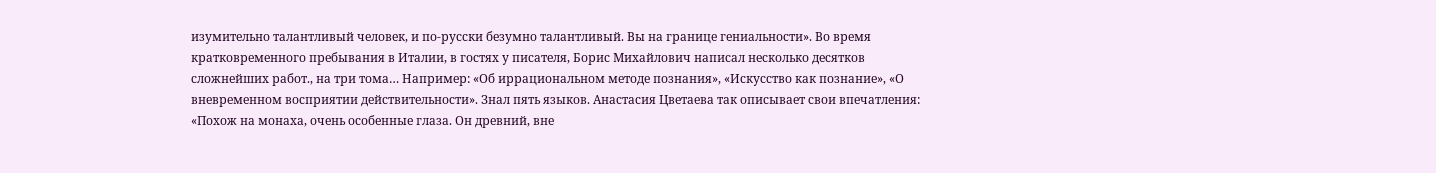изумительно талантливый человек, и по-русски безумно талантливый. Вы на границе гениальности». Во время кратковременного пребывания в Италии, в гостях у писателя, Борис Михайлович написал несколько десятков сложнейших работ., на три тома… Например: «Об иррациональном методе познания», «Искусство как познание», «О вневременном восприятии действительности». Знал пять языков. Анастасия Цветаева так описывает свои впечатления: «Похож на монаха, очень особенные глаза. Он древний, вне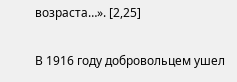возраста…». [2,25]

В 1916 году добровольцем ушел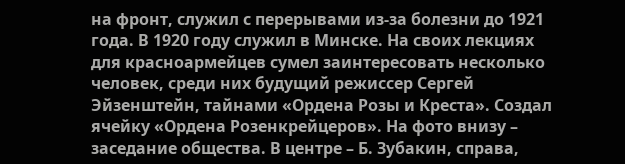на фронт, служил с перерывами из-за болезни до 1921 года. В 1920 году служил в Минске. На своих лекциях для красноармейцев сумел заинтересовать несколько человек, среди них будущий режиссер Сергей Эйзенштейн, тайнами «Ордена Розы и Креста». Создал ячейку «Ордена Розенкрейцеров». На фото внизу – заседание общества. В центре – Б. Зубакин, справа,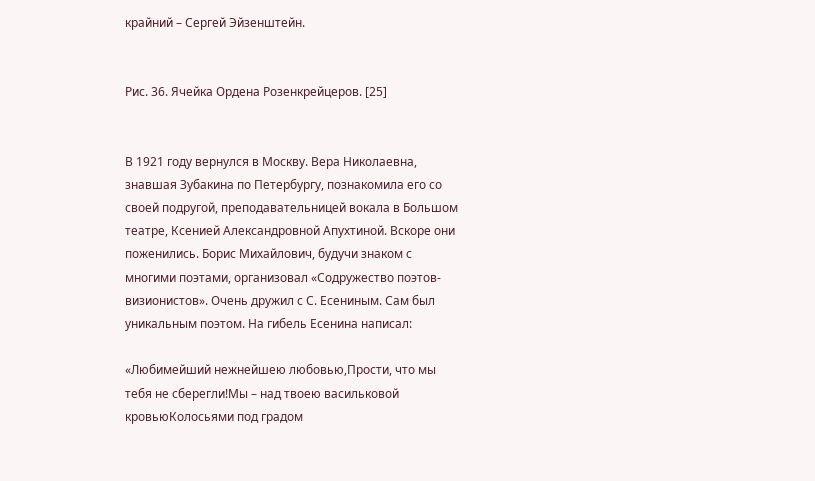крайний – Сергей Эйзенштейн.


Рис. 36. Ячейка Ордена Розенкрейцеров. [25]


В 1921 году вернулся в Москву. Вера Николаевна, знавшая Зубакина по Петербургу, познакомила его со своей подругой, преподавательницей вокала в Большом театре, Ксенией Александровной Апухтиной. Вскоре они поженились. Борис Михайлович, будучи знаком с многими поэтами, организовал «Содружество поэтов-визионистов». Очень дружил с С. Есениным. Сам был уникальным поэтом. На гибель Есенина написал:

«Любимейший нежнейшею любовью,Прости, что мы тебя не сберегли!Мы – над твоею васильковой кровьюКолосьями под градом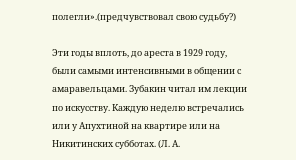полегли».(предчувствовал свою судьбу?)

Эти годы вплоть, до ареста в 1929 году, были самыми интенсивными в общении с амаравельцами. Зубакин читал им лекции по искусству. Каждую неделю встречались или у Апухтиной на квартире или на Никитинских субботах. (Л. А.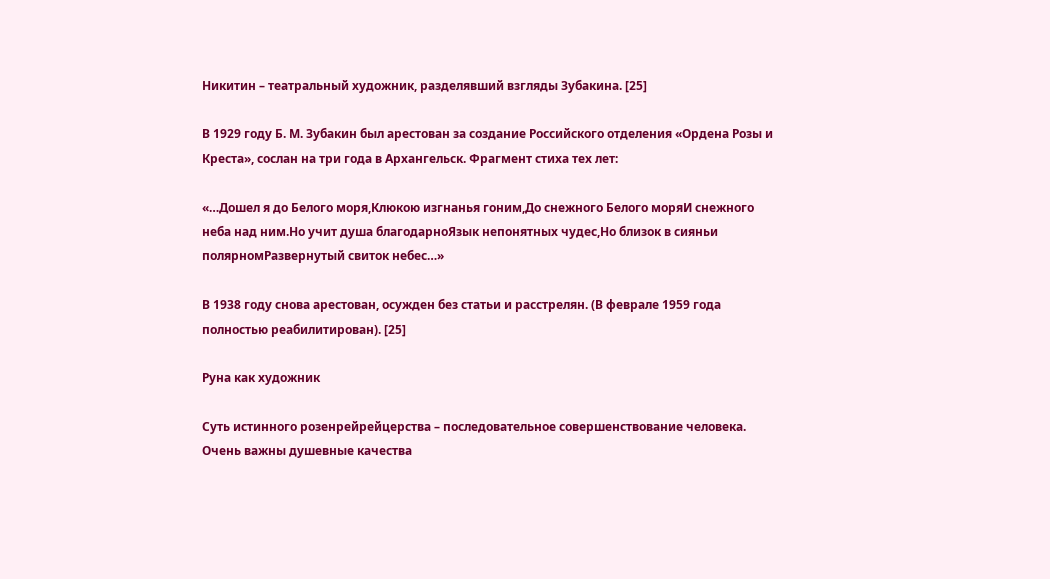Никитин – театральный художник, разделявший взгляды Зубакина. [25]

В 1929 году Б. М. Зубакин был арестован за создание Российского отделения «Ордена Розы и Креста», сослан на три года в Архангельск. Фрагмент стиха тех лет:

«…Дошел я до Белого моря,Клюкою изгнанья гоним,До снежного Белого моряИ снежного неба над ним.Но учит душа благодарноЯзык непонятных чудес,Но близок в сияньи полярномРазвернутый свиток небес…»

В 1938 году снова арестован, осужден без статьи и расстрелян. (В феврале 1959 года полностью реабилитирован). [25]

Руна как художник

Суть истинного розенрейрейцерства – последовательное совершенствование человека. Очень важны душевные качества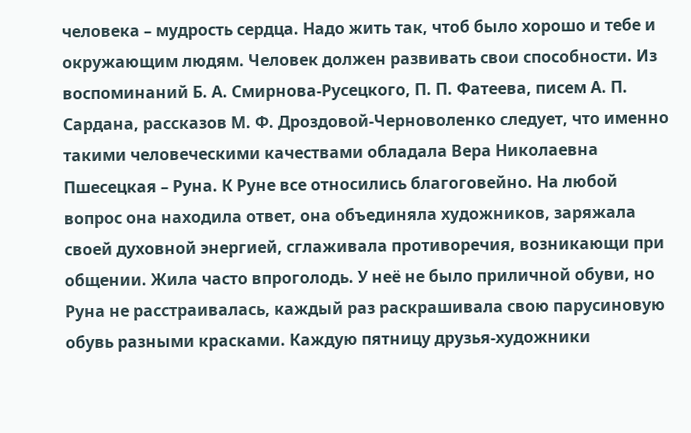человека – мудрость сердца. Надо жить так, чтоб было хорошо и тебе и окружающим людям. Человек должен развивать свои способности. Из воспоминаний Б. А. Смирнова-Русецкого, П. П. Фатеева, писем А. П. Сардана, рассказов М. Ф. Дроздовой-Черноволенко следует, что именно такими человеческими качествами обладала Вера Николаевна Пшесецкая – Руна. К Руне все относились благоговейно. На любой вопрос она находила ответ, она объединяла художников, заряжала своей духовной энергией, сглаживала противоречия, возникающи при общении. Жила часто впроголодь. У неё не было приличной обуви, но Руна не расстраивалась, каждый раз раскрашивала свою парусиновую обувь разными красками. Каждую пятницу друзья-художники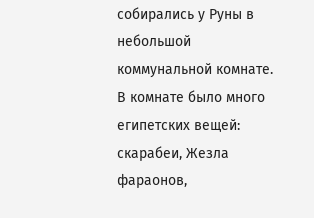собирались у Руны в небольшой коммунальной комнате. В комнате было много египетских вещей: скарабеи, Жезла фараонов,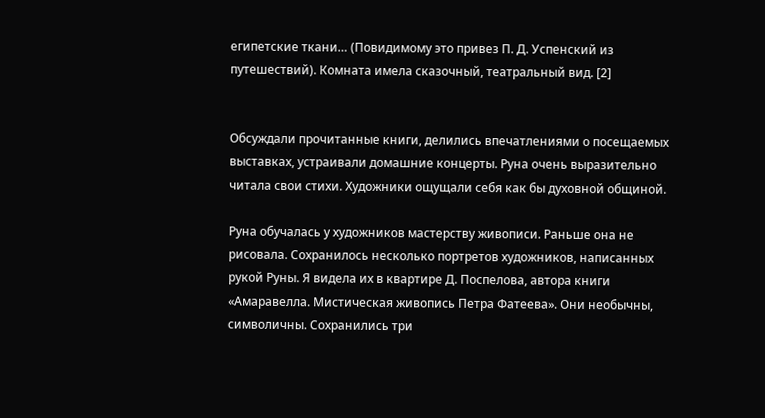египетские ткани… (Повидимому это привез П. Д. Успенский из путешествий). Комната имела сказочный, театральный вид. [2]


Обсуждали прочитанные книги, делились впечатлениями о посещаемых выставках, устраивали домашние концерты. Руна очень выразительно читала свои стихи. Художники ощущали себя как бы духовной общиной.

Руна обучалась у художников мастерству живописи. Раньше она не рисовала. Сохранилось несколько портретов художников, написанных рукой Руны. Я видела их в квартире Д. Поспелова, автора книги «Амаравелла. Мистическая живопись Петра Фатеева». Они необычны, символичны. Сохранились три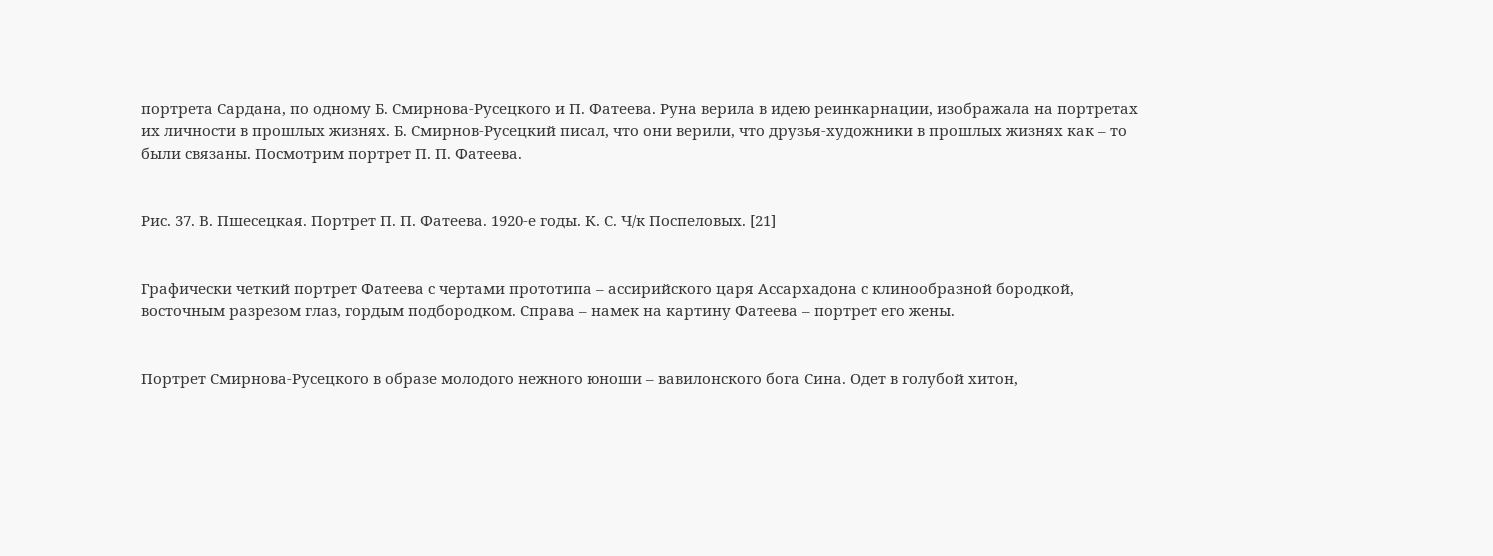портрета Сардана, по одному Б. Смирнова-Русецкого и П. Фатеева. Руна верила в идею реинкарнации, изображала на портретах их личности в прошлых жизнях. Б. Смирнов-Русецкий писал, что они верили, что друзья-художники в прошлых жизнях как – то были связаны. Посмотрим портрет П. П. Фатеева.


Рис. 37. В. Пшесецкая. Портрет П. П. Фатеева. 1920-е годы. К. С. Ч/к Поспеловых. [21]


Графически четкий портрет Фатеева с чертами прототипа – ассирийского царя Ассархадона с клинообразной бородкой, восточным разрезом глаз, гордым подбородком. Справа – намек на картину Фатеева – портрет его жены.


Портрет Смирнова-Русецкого в образе молодого нежного юноши – вавилонского бога Сина. Одет в голубой хитон,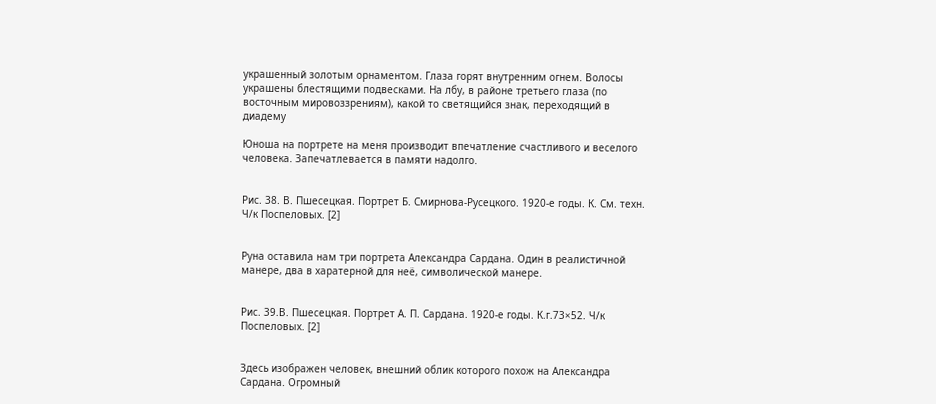украшенный золотым орнаментом. Глаза горят внутренним огнем. Волосы украшены блестящими подвесками. На лбу, в районе третьего глаза (по восточным мировоззрениям), какой то светящийся знак, переходящий в диадему

Юноша на портрете на меня производит впечатление счастливого и веселого человека. Запечатлевается в памяти надолго.


Рис. 38. В. Пшесецкая. Портрет Б. Смирнова-Русецкого. 1920-е годы. К. См. техн. Ч/к Поспеловых. [2]


Руна оставила нам три портрета Александра Сардана. Один в реалистичной манере, два в харатерной для неё, символической манере.


Рис. 39.В. Пшесецкая. Портрет А. П. Сардана. 1920-е годы. К.г.73×52. Ч/к Поспеловых. [2]


Здесь изображен человек, внешний облик которого похож на Александра Сардана. Огромный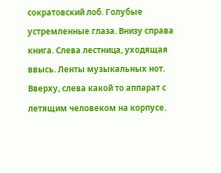сократовский лоб. Голубые устремленные глаза. Внизу справа книга. Слева лестница, уходящая ввысь. Ленты музыкальных нот. Вверху, слева какой то аппарат с летящим человеком на корпусе.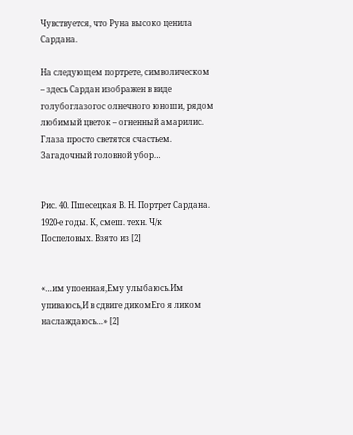Чувствуется, что Руна высоко ценила Сардана.

На следующем портрете, символическом – здесь Сардан изображен в виде голубоглазогос олнечного юноши, рядом любимый цветок – огненный амарилис. Глаза просто светятся счастьем. Загадочный головной убор…


Рис. 40. Пшесецкая В. Н. Портрет Сардана. 1920-е годы. К, смеш. техн. Ч/к Поспеловых. Взято из [2]


«…им упоенная,Ему улыбаюсь.Им упиваюсь,И в сдвиге дикомЕго я ликом наслаждаюсь…» [2]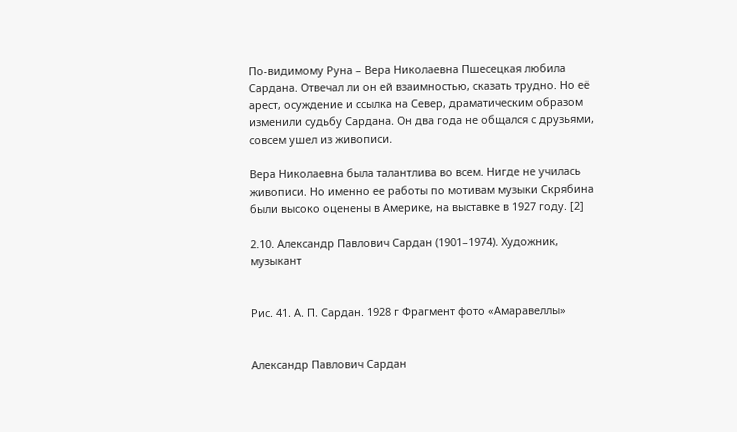По-видимому Руна – Вера Николаевна Пшесецкая любила Сардана. Отвечал ли он ей взаимностью, сказать трудно. Но её арест, осуждение и ссылка на Север, драматическим образом изменили судьбу Сардана. Он два года не общался с друзьями, совсем ушел из живописи.

Вера Николаевна была талантлива во всем. Нигде не училась живописи. Но именно ее работы по мотивам музыки Скрябина были высоко оценены в Америке, на выставке в 1927 году. [2]

2.10. Александр Павлович Сардан (1901–1974). Художник, музыкант


Рис. 41. А. П. Сардан. 1928 г Фрагмент фото «Амаравеллы»


Александр Павлович Сардан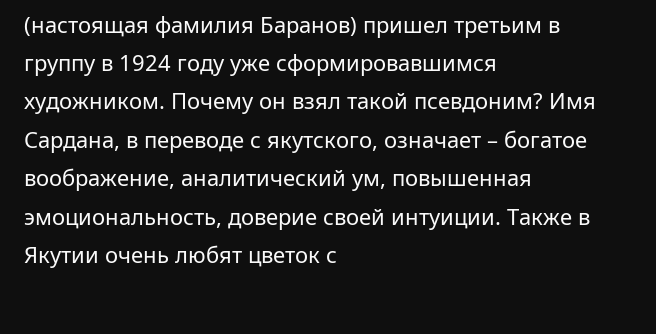(настоящая фамилия Баранов) пришел третьим в группу в 1924 году уже сформировавшимся художником. Почему он взял такой псевдоним? Имя Сардана, в переводе с якутского, означает – богатое воображение, аналитический ум, повышенная эмоциональность, доверие своей интуиции. Также в Якутии очень любят цветок с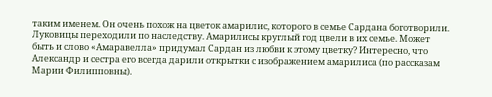таким именем. Он очень похож на цветок амарилис, которого в семье Сардана боготворили. Луковицы переходили по наследству. Амарилисы круглый год цвели в их семье. Может быть и слово «Амаравелла» придумал Сардан из любви к этому цветку? Интересно, что Александр и сестра его всегда дарили открытки с изображением амарилиса (по рассказам Марии Филипповны).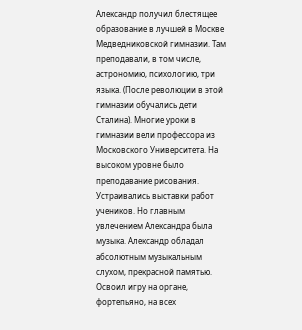Александр получил блестящее образование в лучшей в Москве Медведниковской гимназии. Там преподавали, в том числе, астрономию, психологию, три языка. (После революции в этой гимназии обучались дети Сталина). Многие уроки в гимназии вели профессора из Московского Университета. На высоком уровне было преподавание рисования. Устраивались выставки работ учеников. Но главным увлечением Александра была музыка. Александр обладал абсолютным музыкальным слухом, прекрасной памятью. Освоил игру на органе, фортепьяно, на всех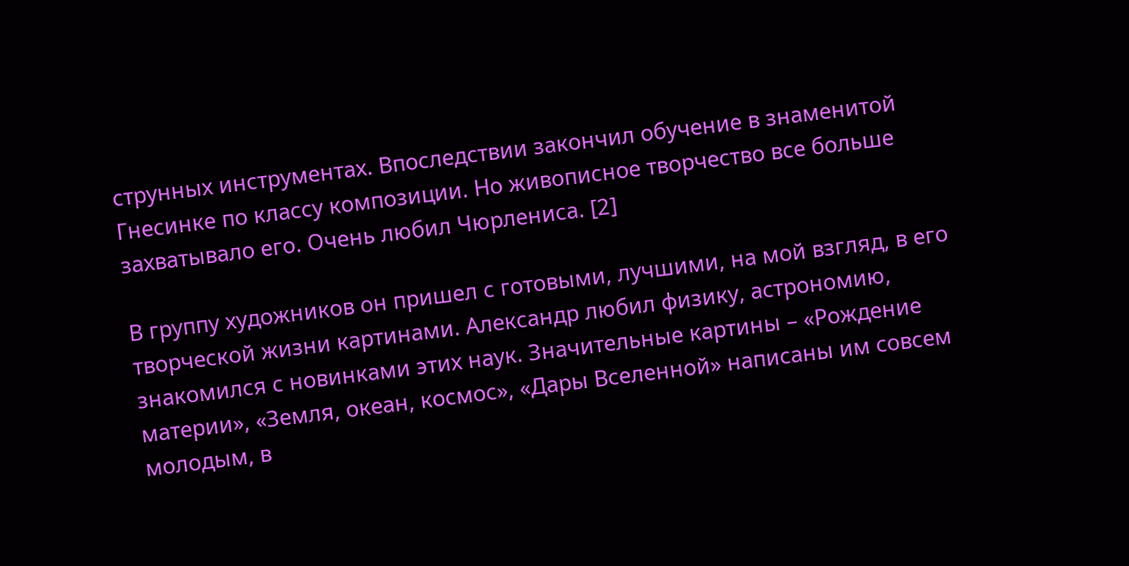струнных инструментах. Впоследствии закончил обучение в знаменитой Гнесинке по классу композиции. Но живописное творчество все больше захватывало его. Очень любил Чюрлениса. [2]

В группу художников он пришел с готовыми, лучшими, на мой взгляд, в его творческой жизни картинами. Александр любил физику, астрономию, знакомился с новинками этих наук. Значительные картины – «Рождение материи», «Земля, океан, космос», «Дары Вселенной» написаны им совсем молодым, в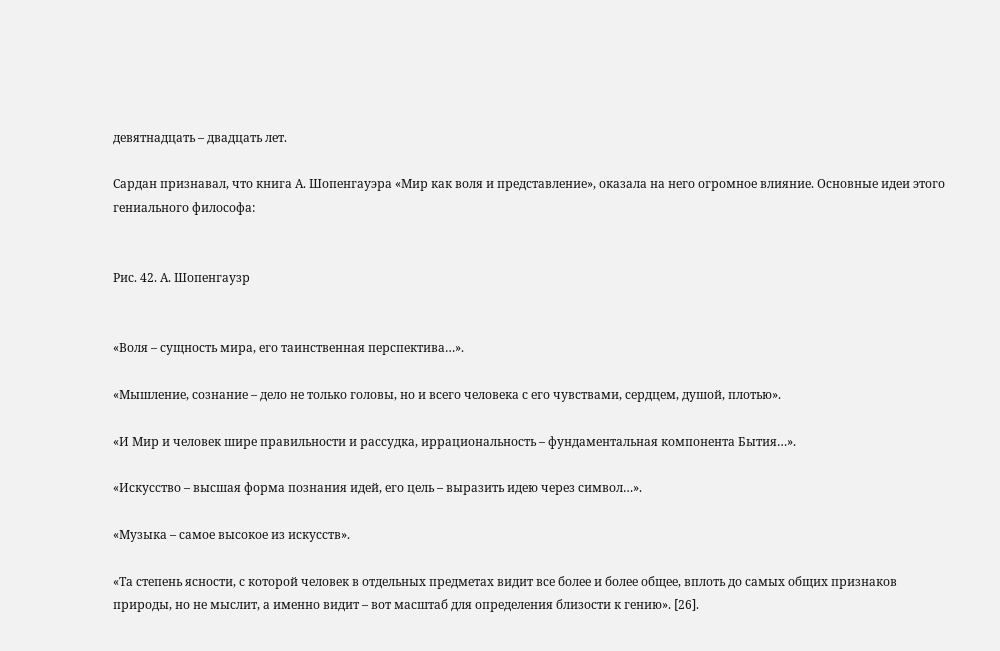девятнадцать – двадцать лет.

Сардан признавал, что книга А. Шопенгауэра «Мир как воля и представление», оказала на него огромное влияние. Основные идеи этого гениального философа:


Рис. 42. А. Шопенгаузр


«Воля – сущность мира, его таинственная перспектива…».

«Мышление, сознание – дело не только головы, но и всего человека с его чувствами, сердцем, душой, плотью».

«И Мир и человек шире правильности и рассудка, иррациональность – фундаментальная компонента Бытия…».

«Искусство – высшая форма познания идей, его цель – выразить идею через символ…».

«Музыка – самое высокое из искусств».

«Та степень ясности, с которой человек в отдельных предметах видит все более и более общее, вплоть до самых общих признаков природы, но не мыслит, а именно видит – вот масштаб для определения близости к гению». [26].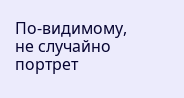По-видимому, не случайно портрет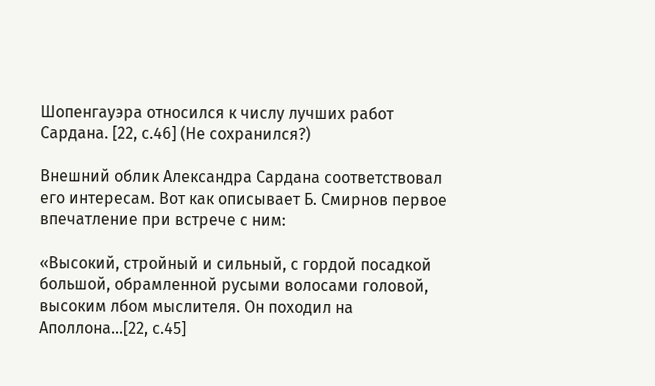Шопенгауэра относился к числу лучших работ Сардана. [22, с.46] (Не сохранился?)

Внешний облик Александра Сардана соответствовал его интересам. Вот как описывает Б. Смирнов первое впечатление при встрече с ним:

«Высокий, стройный и сильный, с гордой посадкой большой, обрамленной русыми волосами головой, высоким лбом мыслителя. Он походил на Аполлона…[22, с.45]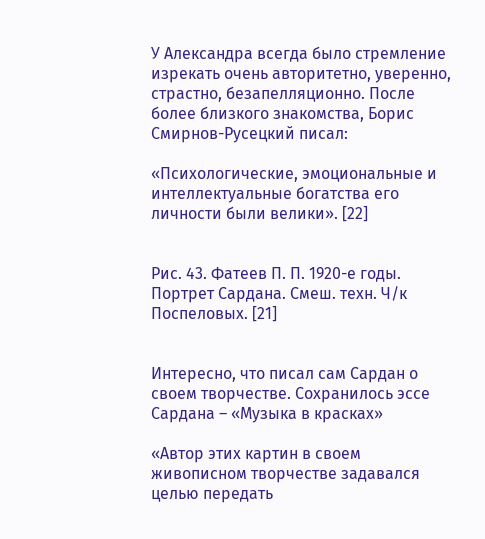У Александра всегда было стремление изрекать очень авторитетно, уверенно, страстно, безапелляционно. После более близкого знакомства, Борис Смирнов-Русецкий писал:

«Психологические, эмоциональные и интеллектуальные богатства его личности были велики». [22]


Рис. 43. Фатеев П. П. 1920-е годы. Портрет Сардана. Смеш. техн. Ч/к Поспеловых. [21]


Интересно, что писал сам Сардан о своем творчестве. Сохранилось эссе Сардана – «Музыка в красках»

«Автор этих картин в своем живописном творчестве задавался целью передать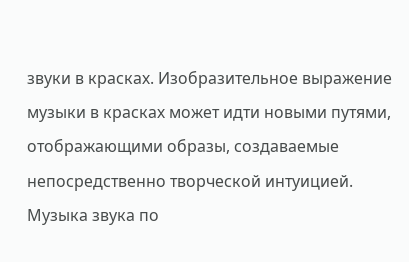звуки в красках. Изобразительное выражение музыки в красках может идти новыми путями, отображающими образы, создаваемые непосредственно творческой интуицией. Музыка звука по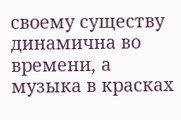своему существу динамична во времени, а музыка в красках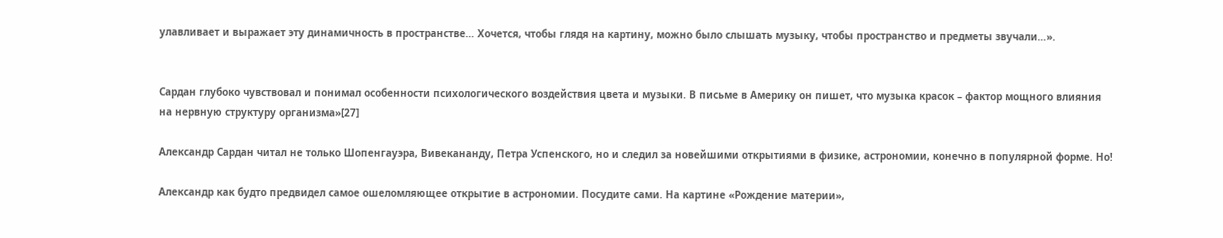улавливает и выражает эту динамичность в пространстве… Хочется, чтобы глядя на картину, можно было слышать музыку, чтобы пространство и предметы звучали…».


Сардан глубоко чувствовал и понимал особенности психологического воздействия цвета и музыки. В письме в Америку он пишет, что музыка красок – фактор мощного влияния на нервную структуру организма»[27]

Александр Сардан читал не только Шопенгауэра, Вивекананду, Петра Успенского, но и следил за новейшими открытиями в физике, астрономии, конечно в популярной форме. Но!

Александр как будто предвидел самое ошеломляющее открытие в астрономии. Посудите сами. На картине «Рождение материи»,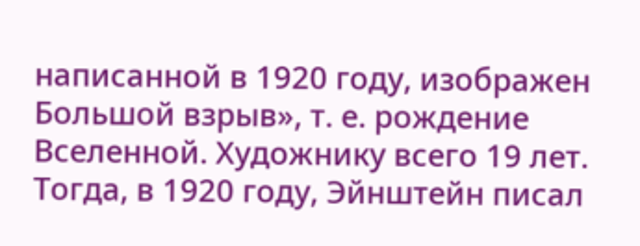написанной в 1920 году, изображен Большой взрыв», т. е. рождение Вселенной. Художнику всего 19 лет. Тогда, в 1920 году, Эйнштейн писал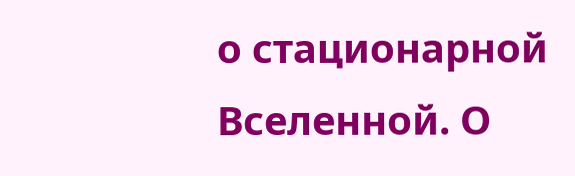о стационарной Вселенной. О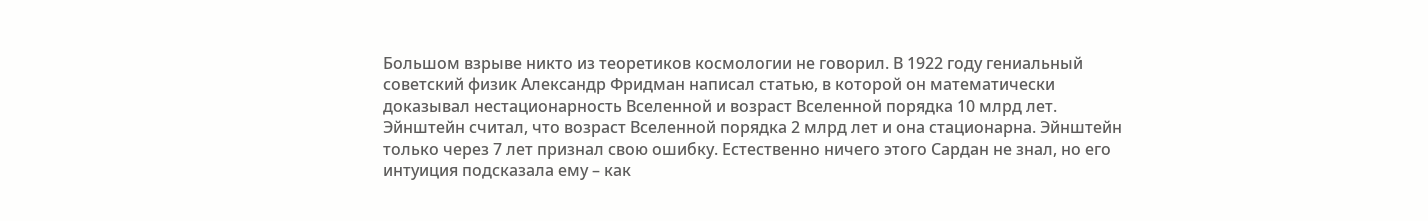Большом взрыве никто из теоретиков космологии не говорил. В 1922 году гениальный советский физик Александр Фридман написал статью, в которой он математически доказывал нестационарность Вселенной и возраст Вселенной порядка 10 млрд лет. Эйнштейн считал, что возраст Вселенной порядка 2 млрд лет и она стационарна. Эйнштейн только через 7 лет признал свою ошибку. Естественно ничего этого Сардан не знал, но его интуиция подсказала ему – как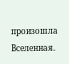произошла Вселенная.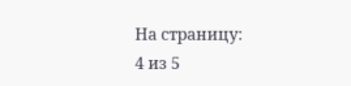На страницу:
4 из 5